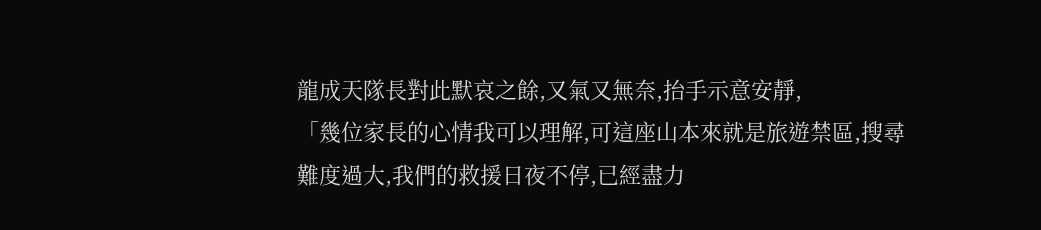龍成天隊長對此默哀之餘,又氣又無奈,抬手示意安靜,
「幾位家長的心情我可以理解,可這座山本來就是旅遊禁區,搜尋難度過大,我們的救援日夜不停,已經盡力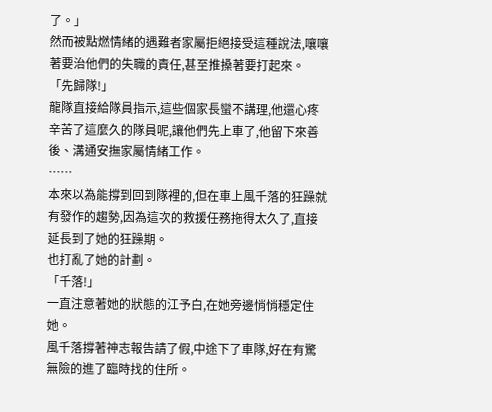了。」
然而被點燃情緒的遇難者家屬拒絕接受這種說法,嚷嚷著要治他們的失職的責任,甚至推搡著要打起來。
「先歸隊!」
龍隊直接給隊員指示,這些個家長蠻不講理,他還心疼辛苦了這麼久的隊員呢,讓他們先上車了,他留下來善後、溝通安撫家屬情緒工作。
……
本來以為能撐到回到隊裡的,但在車上風千落的狂躁就有發作的趨勢,因為這次的救援任務拖得太久了,直接延長到了她的狂躁期。
也打亂了她的計劃。
「千落!」
一直注意著她的狀態的江予白,在她旁邊悄悄穩定住她。
風千落撐著神志報告請了假,中途下了車隊,好在有驚無險的進了臨時找的住所。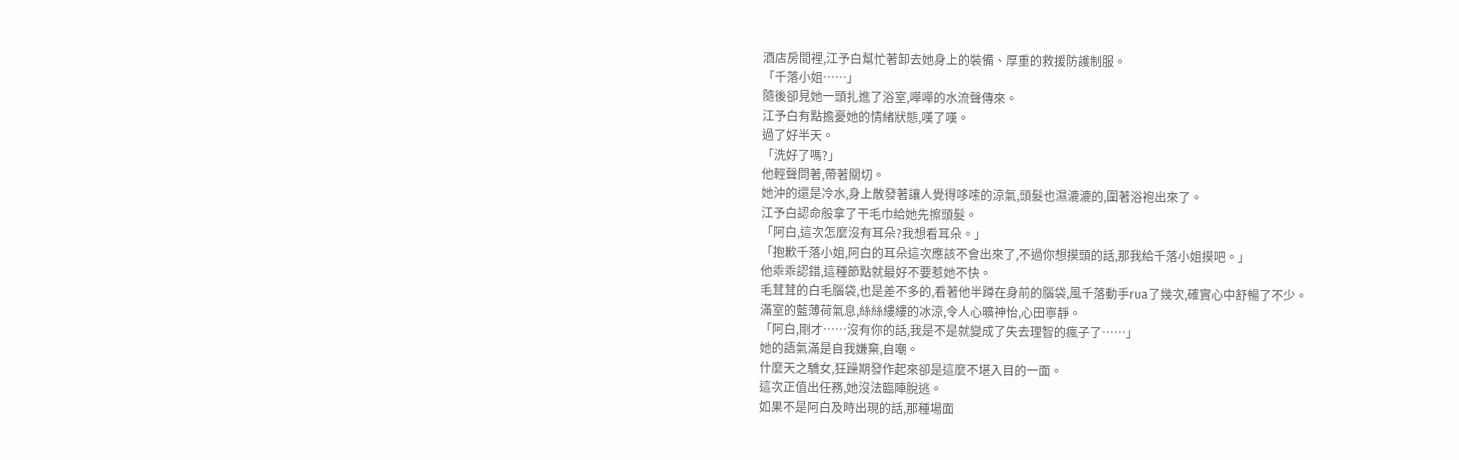酒店房間裡,江予白幫忙著卸去她身上的裝備、厚重的救援防護制服。
「千落小姐……」
隨後卻見她一頭扎進了浴室,嘩嘩的水流聲傳來。
江予白有點擔憂她的情緒狀態,嘆了嘆。
過了好半天。
「洗好了嗎?」
他輕聲問著,帶著關切。
她沖的還是冷水,身上散發著讓人覺得哆嗦的涼氣,頭髮也濕漉漉的,圍著浴袍出來了。
江予白認命般拿了干毛巾給她先擦頭髮。
「阿白,這次怎麼沒有耳朵?我想看耳朵。」
「抱歉千落小姐,阿白的耳朵這次應該不會出來了,不過你想摸頭的話,那我給千落小姐摸吧。」
他乖乖認錯,這種節點就最好不要惹她不快。
毛茸茸的白毛腦袋,也是差不多的,看著他半蹲在身前的腦袋,風千落動手rua了幾次,確實心中舒暢了不少。
滿室的藍薄荷氣息,絲絲縷縷的冰涼,令人心曠神怡,心田寧靜。
「阿白,剛才……沒有你的話,我是不是就變成了失去理智的瘋子了……」
她的語氣滿是自我嫌棄,自嘲。
什麼天之驕女,狂躁期發作起來卻是這麼不堪入目的一面。
這次正值出任務,她沒法臨陣脫逃。
如果不是阿白及時出現的話,那種場面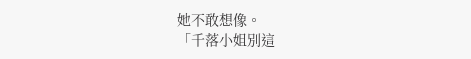她不敢想像。
「千落小姐別這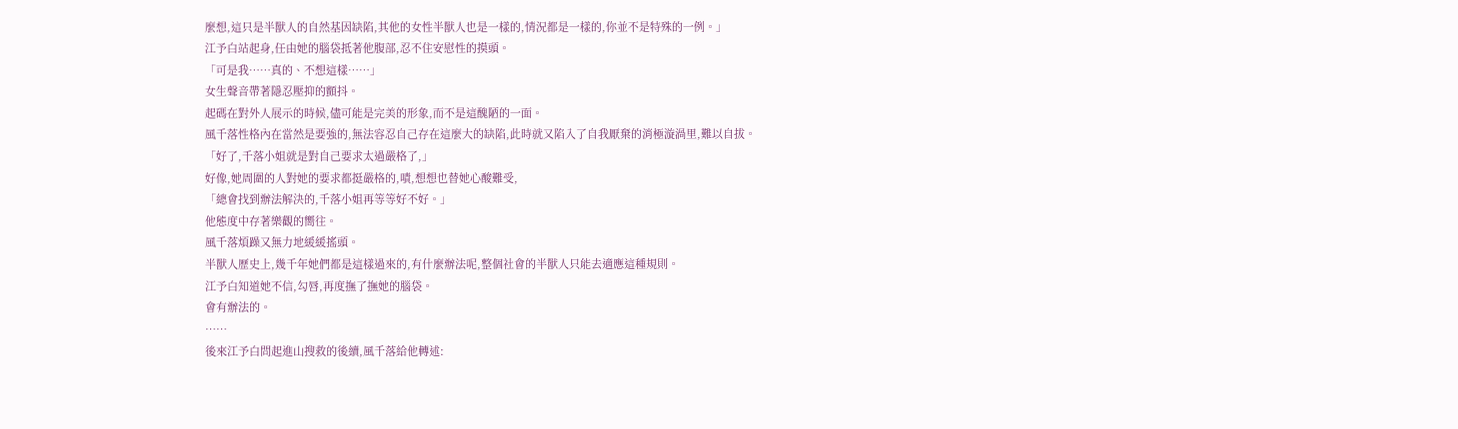麼想,這只是半獸人的自然基因缺陷,其他的女性半獸人也是一樣的,情況都是一樣的,你並不是特殊的一例。」
江予白站起身,任由她的腦袋抵著他腹部,忍不住安慰性的摸頭。
「可是我……真的、不想這樣……」
女生聲音帶著隱忍壓抑的顫抖。
起碼在對外人展示的時候,儘可能是完美的形象,而不是這醜陋的一面。
風千落性格內在當然是要強的,無法容忍自己存在這麼大的缺陷,此時就又陷入了自我厭棄的消極漩渦里,難以自拔。
「好了,千落小姐就是對自己要求太過嚴格了,」
好像,她周圍的人對她的要求都挺嚴格的,嘖,想想也替她心酸難受,
「總會找到辦法解決的,千落小姐再等等好不好。」
他態度中存著樂觀的嚮往。
風千落煩躁又無力地緩緩搖頭。
半獸人歷史上,幾千年她們都是這樣過來的,有什麼辦法呢,整個社會的半獸人只能去適應這種規則。
江予白知道她不信,勾唇,再度撫了撫她的腦袋。
會有辦法的。
……
後來江予白問起進山搜救的後續,風千落給他轉述: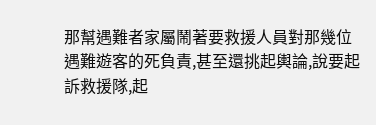那幫遇難者家屬鬧著要救援人員對那幾位遇難遊客的死負責,甚至還挑起輿論,說要起訴救援隊,起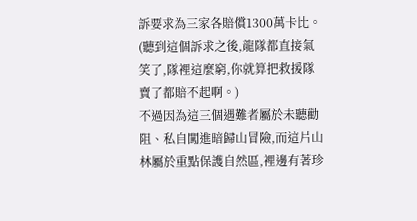訴要求為三家各賠償1300萬卡比。
(聽到這個訴求之後,龍隊都直接氣笑了,隊裡這麼窮,你就算把救援隊賣了都賠不起啊。)
不過因為這三個遇難者屬於未聽勸阻、私自闖進暗歸山冒險,而這片山林屬於重點保護自然區,裡邊有著珍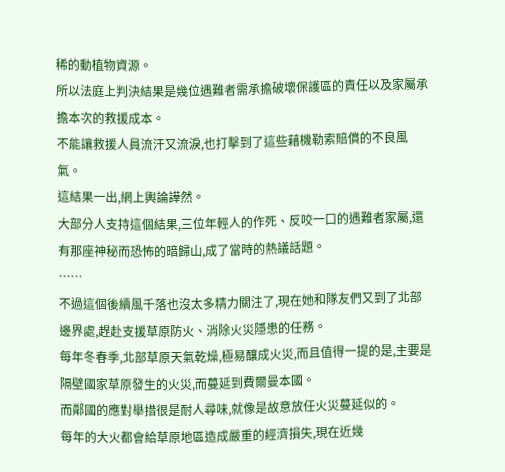稀的動植物資源。
所以法庭上判決結果是幾位遇難者需承擔破壞保護區的責任以及家屬承擔本次的救援成本。
不能讓救援人員流汗又流淚,也打擊到了這些藉機勒索賠償的不良風氣。
這結果一出,網上輿論譁然。
大部分人支持這個結果,三位年輕人的作死、反咬一口的遇難者家屬,還有那座神秘而恐怖的暗歸山,成了當時的熱議話題。
……
不過這個後續風千落也沒太多精力關注了,現在她和隊友們又到了北部邊界處,趕赴支援草原防火、消除火災隱患的任務。
每年冬春季,北部草原天氣乾燥,極易釀成火災,而且值得一提的是,主要是隔壁國家草原發生的火災,而蔓延到費爾曼本國。
而鄰國的應對舉措很是耐人尋味,就像是故意放任火災蔓延似的。
每年的大火都會給草原地區造成嚴重的經濟損失,現在近幾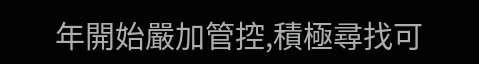年開始嚴加管控,積極尋找可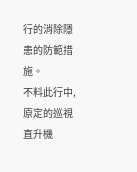行的消除隱患的防範措施。
不料此行中,原定的巡視直升機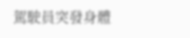駕駛員突發身體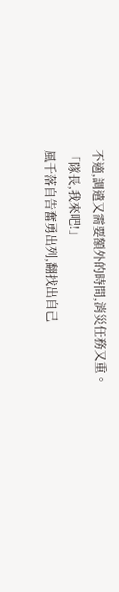不適,調遣又需要額外的時間,消災任務又重。
「隊長,我來吧!」
風千落自告奮勇出列,翻找出自己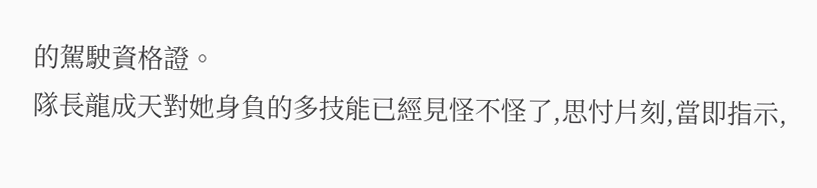的駕駛資格證。
隊長龍成天對她身負的多技能已經見怪不怪了,思忖片刻,當即指示,